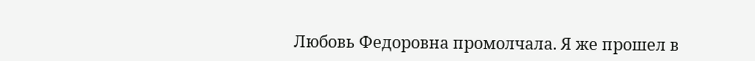Любовь Федоровна промолчала. Я же прошел в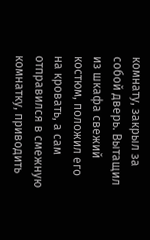комнату, закрыл за собой дверь. Вытащил из шкафа свежий костюм, положил его на кровать, а сам отправился в смежную комнатку, приводить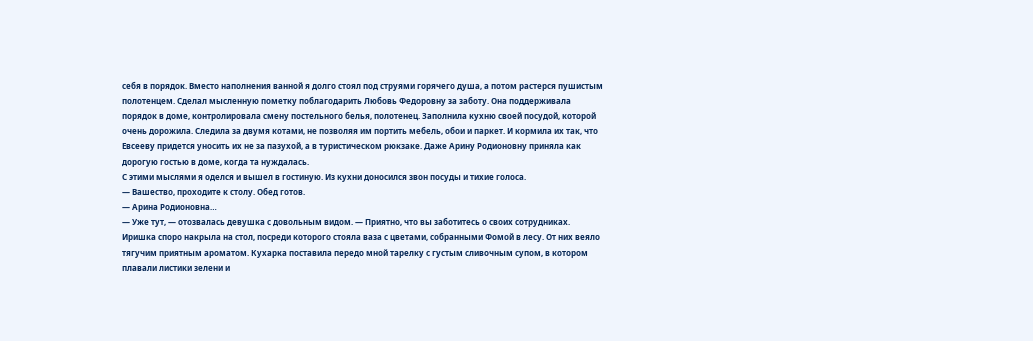себя в порядок. Вместо наполнения ванной я долго стоял под струями горячего душа, а потом растерся пушистым полотенцем. Сделал мысленную пометку поблагодарить Любовь Федоровну за заботу. Она поддерживала порядок в доме, контролировала смену постельного белья, полотенец. Заполнила кухню своей посудой, которой очень дорожила. Следила за двумя котами, не позволяя им портить мебель, обои и паркет. И кормила их так, что Евсееву придется уносить их не за пазухой, а в туристическом рюкзаке. Даже Арину Родионовну приняла как дорогую гостью в доме, когда та нуждалась.
С этими мыслями я оделся и вышел в гостиную. Из кухни доносился звон посуды и тихие голоса.
— Вашество, проходите к столу. Обед готов.
— Арина Родионовна…
— Уже тут, — отозвалась девушка с довольным видом. — Приятно, что вы заботитесь о своих сотрудниках.
Иришка споро накрыла на стол, посреди которого стояла ваза с цветами, собранными Фомой в лесу. От них веяло тягучим приятным ароматом. Кухарка поставила передо мной тарелку с густым сливочным супом, в котором плавали листики зелени и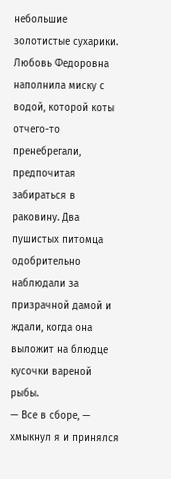небольшие золотистые сухарики.
Любовь Федоровна наполнила миску с водой, которой коты отчего-то пренебрегали, предпочитая забираться в раковину. Два пушистых питомца одобрительно наблюдали за призрачной дамой и ждали, когда она выложит на блюдце кусочки вареной рыбы.
— Все в сборе, — хмыкнул я и принялся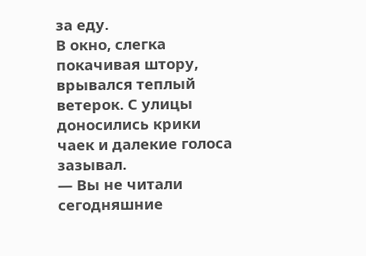за еду.
В окно, слегка покачивая штору, врывался теплый ветерок. С улицы доносились крики чаек и далекие голоса зазывал.
— Вы не читали сегодняшние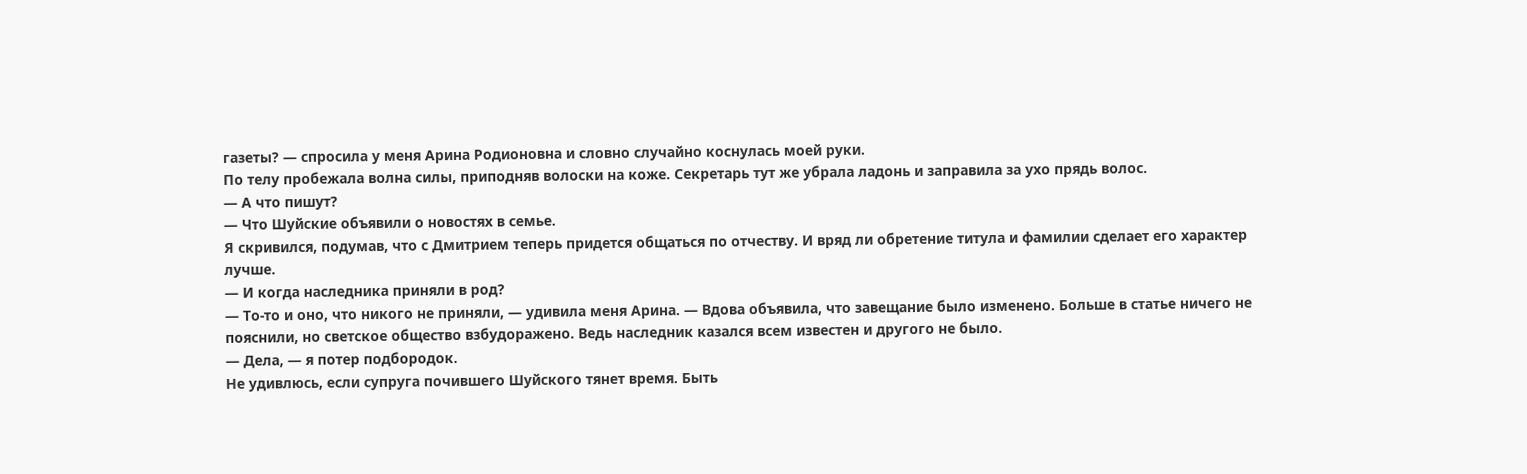газеты? — спросила у меня Арина Родионовна и словно случайно коснулась моей руки.
По телу пробежала волна силы, приподняв волоски на коже. Секретарь тут же убрала ладонь и заправила за ухо прядь волос.
— А что пишут?
— Что Шуйские объявили о новостях в семье.
Я скривился, подумав, что с Дмитрием теперь придется общаться по отчеству. И вряд ли обретение титула и фамилии сделает его характер лучше.
— И когда наследника приняли в род?
— То-то и оно, что никого не приняли, — удивила меня Арина. — Вдова объявила, что завещание было изменено. Больше в статье ничего не пояснили, но светское общество взбудоражено. Ведь наследник казался всем известен и другого не было.
— Дела, — я потер подбородок.
Не удивлюсь, если супруга почившего Шуйского тянет время. Быть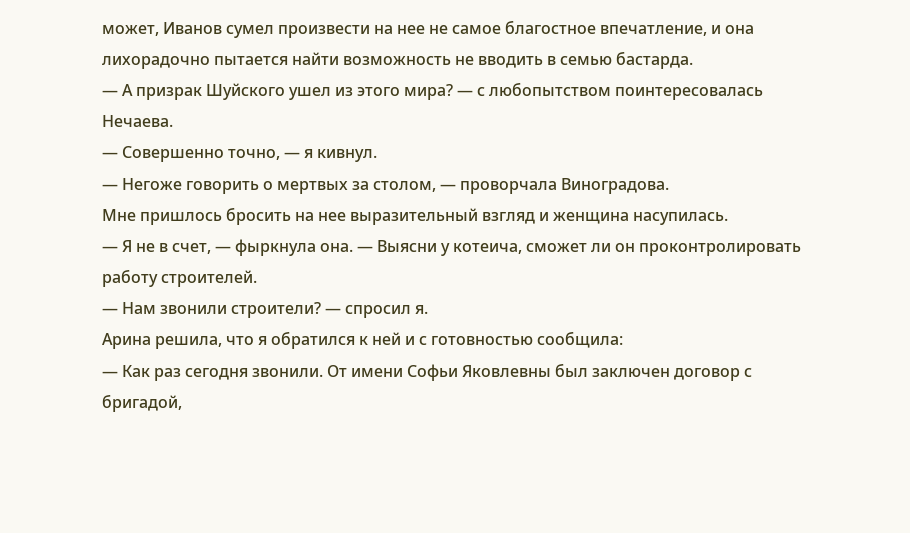может, Иванов сумел произвести на нее не самое благостное впечатление, и она лихорадочно пытается найти возможность не вводить в семью бастарда.
— А призрак Шуйского ушел из этого мира? — с любопытством поинтересовалась Нечаева.
— Совершенно точно, — я кивнул.
— Негоже говорить о мертвых за столом, — проворчала Виноградова.
Мне пришлось бросить на нее выразительный взгляд и женщина насупилась.
— Я не в счет, — фыркнула она. — Выясни у котеича, сможет ли он проконтролировать работу строителей.
— Нам звонили строители? — спросил я.
Арина решила, что я обратился к ней и с готовностью сообщила:
— Как раз сегодня звонили. От имени Софьи Яковлевны был заключен договор с бригадой,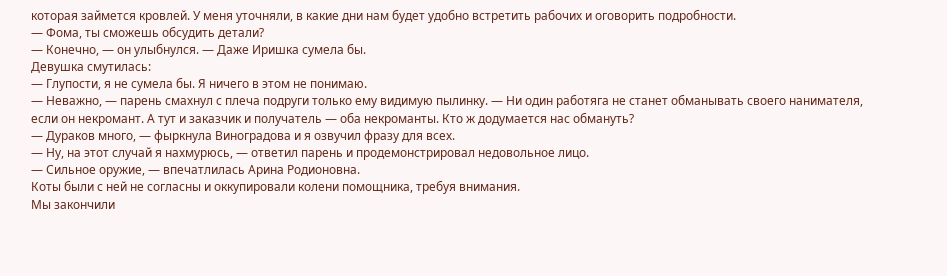которая займется кровлей. У меня уточняли, в какие дни нам будет удобно встретить рабочих и оговорить подробности.
— Фома, ты сможешь обсудить детали?
— Конечно, — он улыбнулся. — Даже Иришка сумела бы.
Девушка смутилась:
— Глупости, я не сумела бы. Я ничего в этом не понимаю.
— Неважно, — парень смахнул с плеча подруги только ему видимую пылинку. — Ни один работяга не станет обманывать своего нанимателя, если он некромант. А тут и заказчик и получатель — оба некроманты. Кто ж додумается нас обмануть?
— Дураков много, — фыркнула Виноградова и я озвучил фразу для всех.
— Ну, на этот случай я нахмурюсь, — ответил парень и продемонстрировал недовольное лицо.
— Сильное оружие, — впечатлилась Арина Родионовна.
Коты были с ней не согласны и оккупировали колени помощника, требуя внимания.
Мы закончили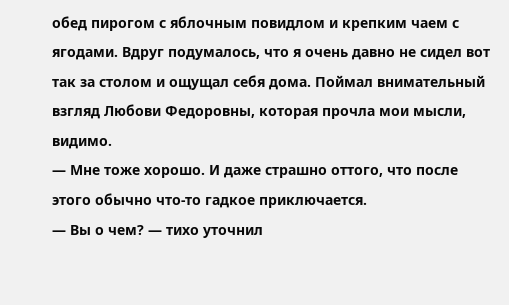обед пирогом с яблочным повидлом и крепким чаем с ягодами. Вдруг подумалось, что я очень давно не сидел вот так за столом и ощущал себя дома. Поймал внимательный взгляд Любови Федоровны, которая прочла мои мысли, видимо.
— Мне тоже хорошо. И даже страшно оттого, что после этого обычно что-то гадкое приключается.
— Вы о чем? — тихо уточнил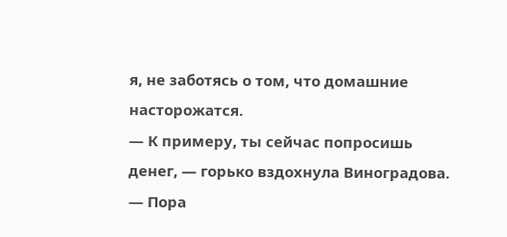я, не заботясь о том, что домашние насторожатся.
— К примеру, ты сейчас попросишь денег, — горько вздохнула Виноградова.
— Пора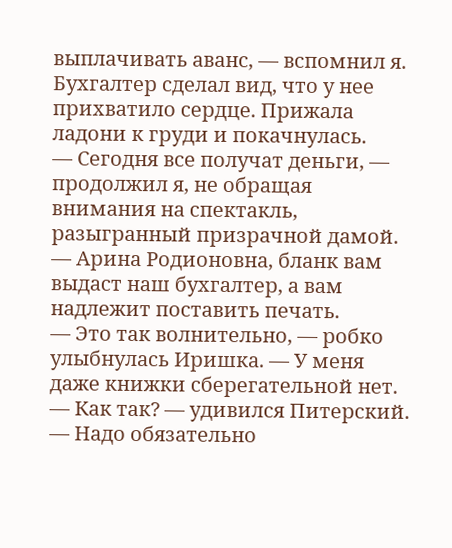выплачивать аванс, — вспомнил я.
Бухгалтер сделал вид, что у нее прихватило сердце. Прижала ладони к груди и покачнулась.
— Сегодня все получат деньги, — продолжил я, не обращая внимания на спектакль, разыгранный призрачной дамой. — Арина Родионовна, бланк вам выдаст наш бухгалтер, а вам надлежит поставить печать.
— Это так волнительно, — робко улыбнулась Иришка. — У меня даже книжки сберегательной нет.
— Как так? — удивился Питерский. — Надо обязательно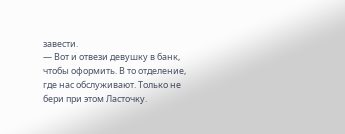завести.
— Вот и отвези девушку в банк, чтобы оформить. В то отделение, где нас обслуживают. Только не бери при этом Ласточку.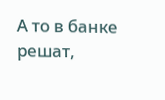А то в банке решат,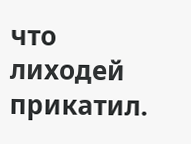что лиходей прикатил.